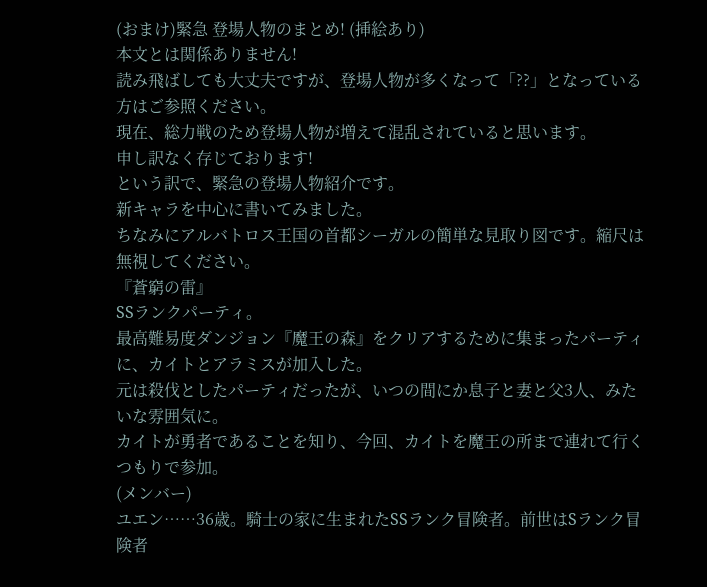(おまけ)緊急 登場人物のまとめ! (挿絵あり)
本文とは関係ありません!
読み飛ばしても大丈夫ですが、登場人物が多くなって「??」となっている方はご参照ください。
現在、総力戦のため登場人物が増えて混乱されていると思います。
申し訳なく存じております!
という訳で、緊急の登場人物紹介です。
新キャラを中心に書いてみました。
ちなみにアルバトロス王国の首都シーガルの簡単な見取り図です。縮尺は無視してください。
『蒼窮の雷』
SSランクパーティ。
最高難易度ダンジョン『魔王の森』をクリアするために集まったパーティに、カイトとアラミスが加入した。
元は殺伐としたパーティだったが、いつの間にか息子と妻と父3人、みたいな雰囲気に。
カイトが勇者であることを知り、今回、カイトを魔王の所まで連れて行くつもりで参加。
(メンバー)
ユエン……36歳。騎士の家に生まれたSSランク冒険者。前世はSランク冒険者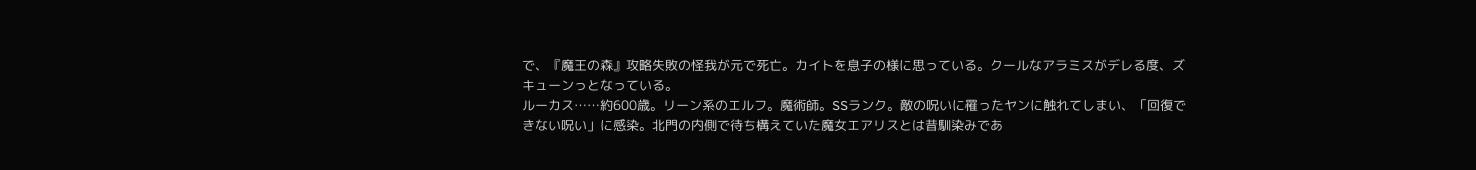で、『魔王の森』攻略失敗の怪我が元で死亡。カイトを息子の様に思っている。クールなアラミスがデレる度、ズキューンっとなっている。
ルーカス……約600歳。リーン系のエルフ。魔術師。SSランク。敵の呪いに罹ったヤンに触れてしまい、「回復できない呪い」に感染。北門の内側で待ち構えていた魔女エアリスとは昔馴染みであ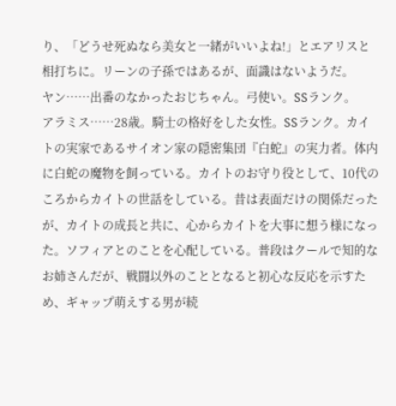り、「どうせ死ぬなら美女と一緒がいいよね!」とエアリスと相打ちに。リーンの子孫ではあるが、面識はないようだ。
ヤン……出番のなかったおじちゃん。弓使い。SSランク。
アラミス……28歳。騎士の格好をした女性。SSランク。カイトの実家であるサイオン家の隠密集団『白蛇』の実力者。体内に白蛇の魔物を飼っている。カイトのお守り役として、10代のころからカイトの世話をしている。昔は表面だけの関係だったが、カイトの成長と共に、心からカイトを大事に想う様になった。ソフィアとのことを心配している。普段はクールで知的なお姉さんだが、戦闘以外のこととなると初心な反応を示すため、ギャップ萌えする男が続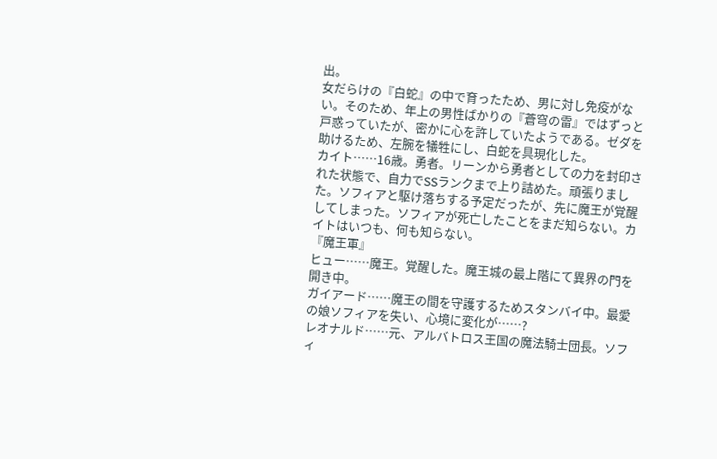出。
女だらけの『白蛇』の中で育ったため、男に対し免疫がない。そのため、年上の男性ばかりの『蒼穹の雷』ではずっと戸惑っていたが、密かに心を許していたようである。ゼダを助けるため、左腕を犠牲にし、白蛇を具現化した。
カイト……16歳。勇者。リーンから勇者としての力を封印された状態で、自力でSSランクまで上り詰めた。頑張りました。ソフィアと駆け落ちする予定だったが、先に魔王が覚醒してしまった。ソフィアが死亡したことをまだ知らない。カイトはいつも、何も知らない。
『魔王軍』
ヒュー……魔王。覚醒した。魔王城の最上階にて異界の門を開き中。
ガイアード……魔王の間を守護するためスタンバイ中。最愛の娘ソフィアを失い、心境に変化が……?
レオナルド……元、アルバトロス王国の魔法騎士団長。ソフィ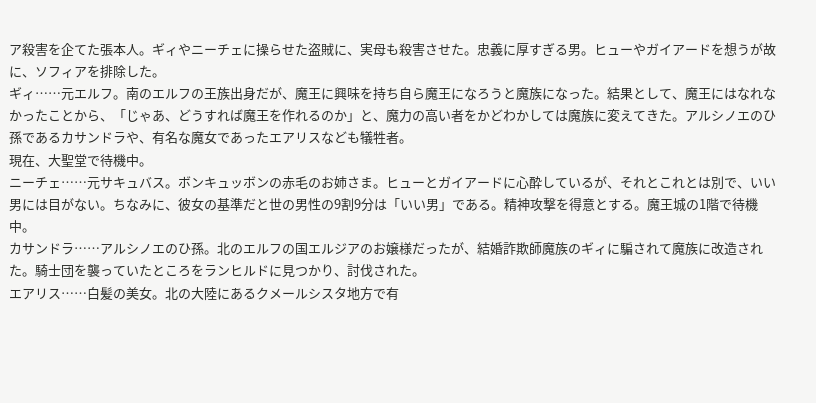ア殺害を企てた張本人。ギィやニーチェに操らせた盗賊に、実母も殺害させた。忠義に厚すぎる男。ヒューやガイアードを想うが故に、ソフィアを排除した。
ギィ……元エルフ。南のエルフの王族出身だが、魔王に興味を持ち自ら魔王になろうと魔族になった。結果として、魔王にはなれなかったことから、「じゃあ、どうすれば魔王を作れるのか」と、魔力の高い者をかどわかしては魔族に変えてきた。アルシノエのひ孫であるカサンドラや、有名な魔女であったエアリスなども犠牲者。
現在、大聖堂で待機中。
ニーチェ……元サキュバス。ボンキュッボンの赤毛のお姉さま。ヒューとガイアードに心酔しているが、それとこれとは別で、いい男には目がない。ちなみに、彼女の基準だと世の男性の9割9分は「いい男」である。精神攻撃を得意とする。魔王城の1階で待機中。
カサンドラ……アルシノエのひ孫。北のエルフの国エルジアのお嬢様だったが、結婚詐欺師魔族のギィに騙されて魔族に改造された。騎士団を襲っていたところをランヒルドに見つかり、討伐された。
エアリス……白髪の美女。北の大陸にあるクメールシスタ地方で有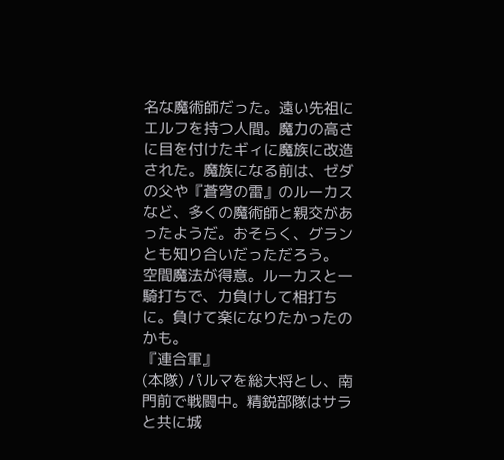名な魔術師だった。遠い先祖にエルフを持つ人間。魔力の高さに目を付けたギィに魔族に改造された。魔族になる前は、ゼダの父や『蒼穹の雷』のルーカスなど、多くの魔術師と親交があったようだ。おそらく、グランとも知り合いだっただろう。
空間魔法が得意。ルーカスと一騎打ちで、力負けして相打ちに。負けて楽になりたかったのかも。
『連合軍』
(本隊) パルマを総大将とし、南門前で戦闘中。精鋭部隊はサラと共に城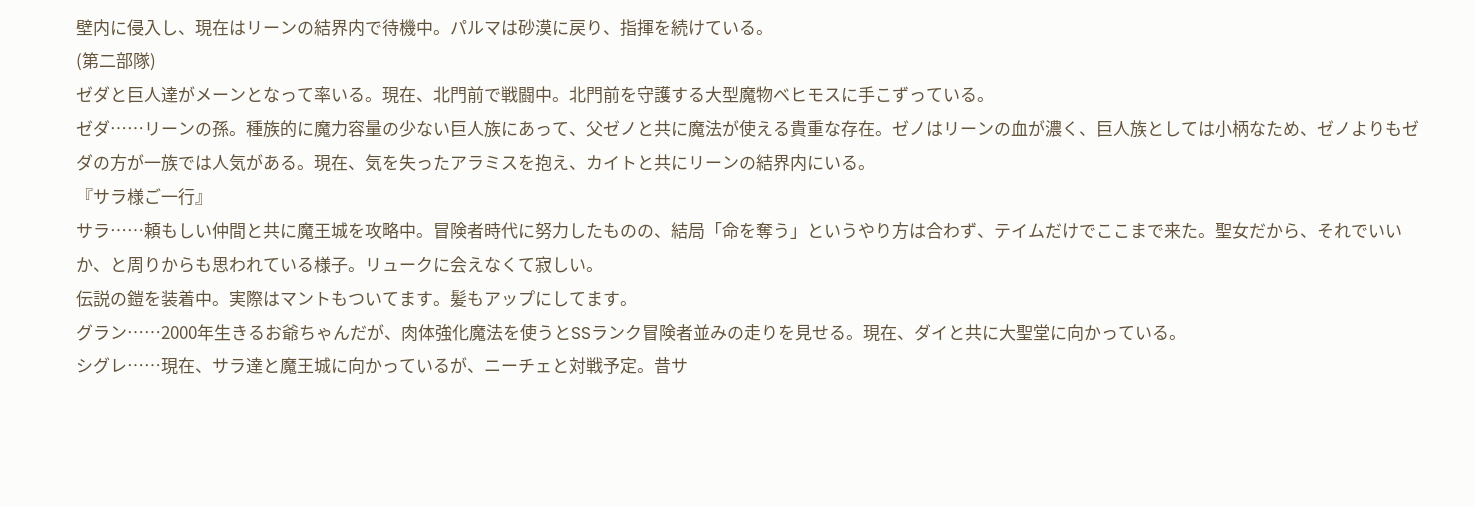壁内に侵入し、現在はリーンの結界内で待機中。パルマは砂漠に戻り、指揮を続けている。
(第二部隊)
ゼダと巨人達がメーンとなって率いる。現在、北門前で戦闘中。北門前を守護する大型魔物ベヒモスに手こずっている。
ゼダ……リーンの孫。種族的に魔力容量の少ない巨人族にあって、父ゼノと共に魔法が使える貴重な存在。ゼノはリーンの血が濃く、巨人族としては小柄なため、ゼノよりもゼダの方が一族では人気がある。現在、気を失ったアラミスを抱え、カイトと共にリーンの結界内にいる。
『サラ様ご一行』
サラ……頼もしい仲間と共に魔王城を攻略中。冒険者時代に努力したものの、結局「命を奪う」というやり方は合わず、テイムだけでここまで来た。聖女だから、それでいいか、と周りからも思われている様子。リュークに会えなくて寂しい。
伝説の鎧を装着中。実際はマントもついてます。髪もアップにしてます。
グラン……2000年生きるお爺ちゃんだが、肉体強化魔法を使うとSSランク冒険者並みの走りを見せる。現在、ダイと共に大聖堂に向かっている。
シグレ……現在、サラ達と魔王城に向かっているが、ニーチェと対戦予定。昔サ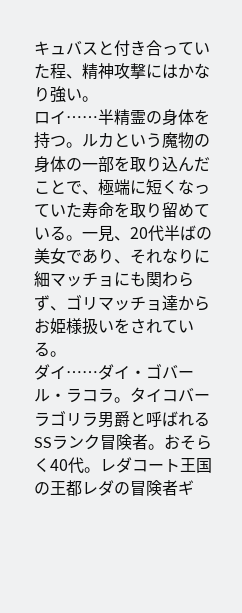キュバスと付き合っていた程、精神攻撃にはかなり強い。
ロイ……半精霊の身体を持つ。ルカという魔物の身体の一部を取り込んだことで、極端に短くなっていた寿命を取り留めている。一見、20代半ばの美女であり、それなりに細マッチョにも関わらず、ゴリマッチョ達からお姫様扱いをされている。
ダイ……ダイ・ゴバール・ラコラ。タイコバーラゴリラ男爵と呼ばれるSSランク冒険者。おそらく40代。レダコート王国の王都レダの冒険者ギ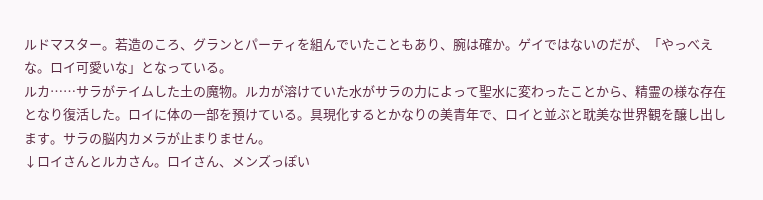ルドマスター。若造のころ、グランとパーティを組んでいたこともあり、腕は確か。ゲイではないのだが、「やっべえな。ロイ可愛いな」となっている。
ルカ……サラがテイムした土の魔物。ルカが溶けていた水がサラの力によって聖水に変わったことから、精霊の様な存在となり復活した。ロイに体の一部を預けている。具現化するとかなりの美青年で、ロイと並ぶと耽美な世界観を醸し出します。サラの脳内カメラが止まりません。
↓ロイさんとルカさん。ロイさん、メンズっぽい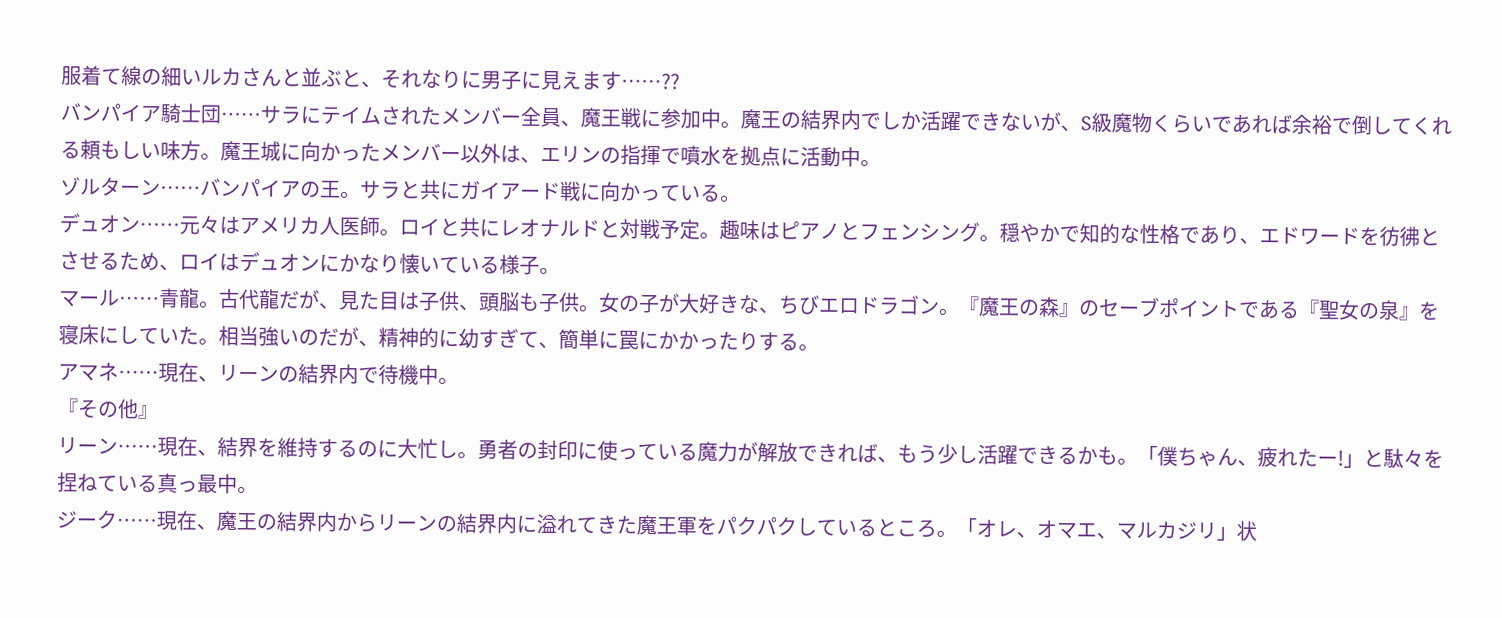服着て線の細いルカさんと並ぶと、それなりに男子に見えます……??
バンパイア騎士団……サラにテイムされたメンバー全員、魔王戦に参加中。魔王の結界内でしか活躍できないが、S級魔物くらいであれば余裕で倒してくれる頼もしい味方。魔王城に向かったメンバー以外は、エリンの指揮で噴水を拠点に活動中。
ゾルターン……バンパイアの王。サラと共にガイアード戦に向かっている。
デュオン……元々はアメリカ人医師。ロイと共にレオナルドと対戦予定。趣味はピアノとフェンシング。穏やかで知的な性格であり、エドワードを彷彿とさせるため、ロイはデュオンにかなり懐いている様子。
マール……青龍。古代龍だが、見た目は子供、頭脳も子供。女の子が大好きな、ちびエロドラゴン。『魔王の森』のセーブポイントである『聖女の泉』を寝床にしていた。相当強いのだが、精神的に幼すぎて、簡単に罠にかかったりする。
アマネ……現在、リーンの結界内で待機中。
『その他』
リーン……現在、結界を維持するのに大忙し。勇者の封印に使っている魔力が解放できれば、もう少し活躍できるかも。「僕ちゃん、疲れたー!」と駄々を捏ねている真っ最中。
ジーク……現在、魔王の結界内からリーンの結界内に溢れてきた魔王軍をパクパクしているところ。「オレ、オマエ、マルカジリ」状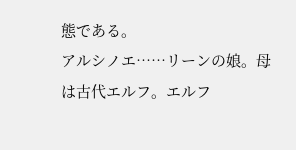態である。
アルシノエ……リーンの娘。母は古代エルフ。エルフ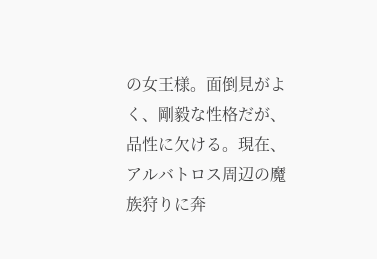の女王様。面倒見がよく、剛毅な性格だが、品性に欠ける。現在、アルバトロス周辺の魔族狩りに奔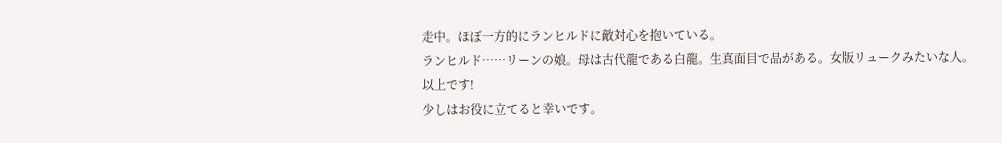走中。ほぼ一方的にランヒルドに敵対心を抱いている。
ランヒルド……リーンの娘。母は古代龍である白龍。生真面目で品がある。女版リュークみたいな人。
以上です!
少しはお役に立てると幸いです。